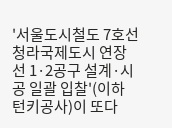'서울도시철도 7호선 청라국제도시 연장선 1·2공구 설계·시공 일괄 입찰'(이하 턴키공사)이 또다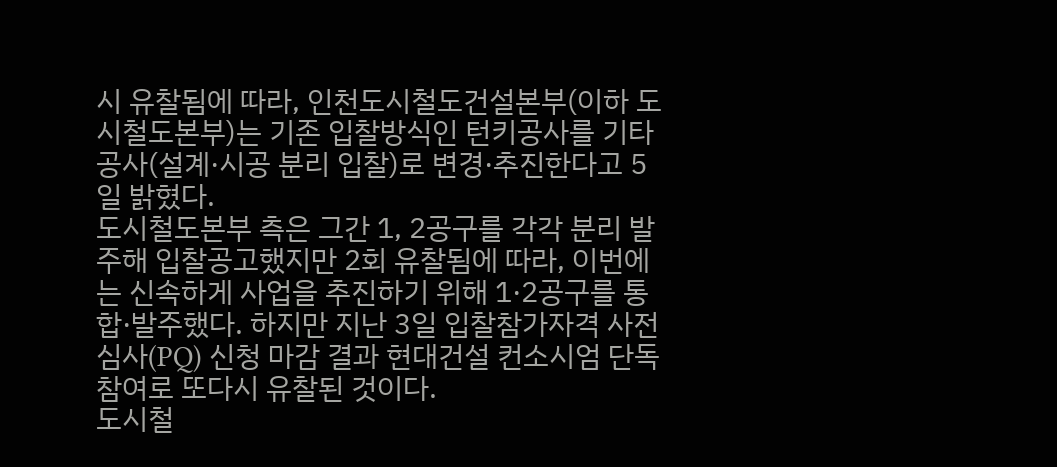시 유찰됨에 따라, 인천도시철도건설본부(이하 도시철도본부)는 기존 입찰방식인 턴키공사를 기타공사(설계·시공 분리 입찰)로 변경·추진한다고 5일 밝혔다.
도시철도본부 측은 그간 1, 2공구를 각각 분리 발주해 입찰공고했지만 2회 유찰됨에 따라, 이번에는 신속하게 사업을 추진하기 위해 1·2공구를 통합·발주했다. 하지만 지난 3일 입찰참가자격 사전심사(PQ) 신청 마감 결과 현대건설 컨소시엄 단독 참여로 또다시 유찰된 것이다.
도시철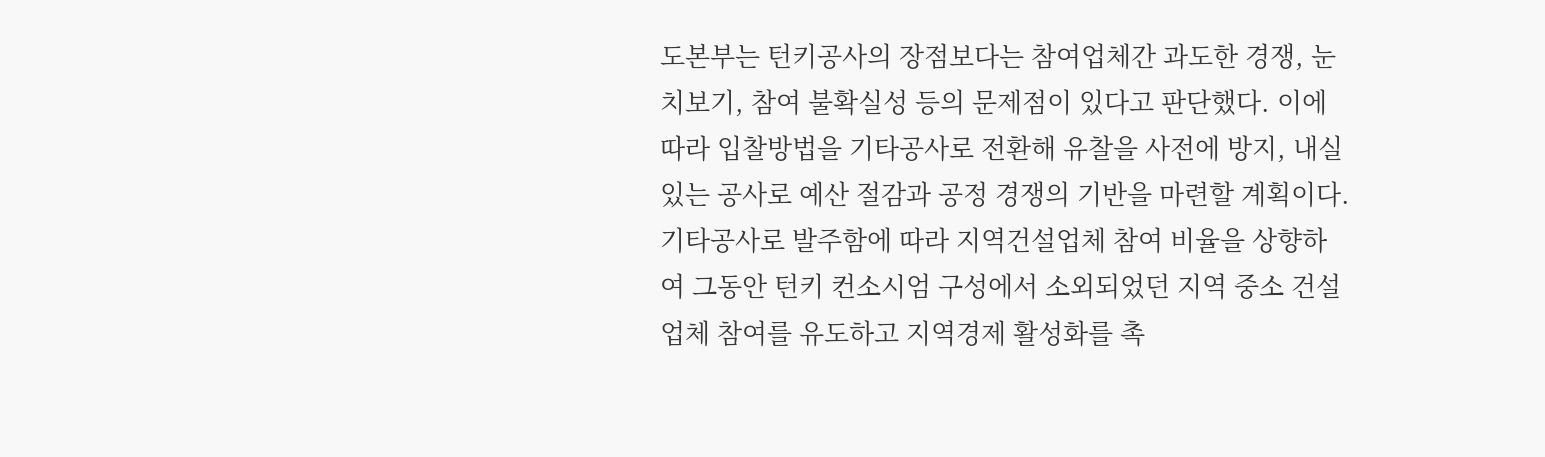도본부는 턴키공사의 장점보다는 참여업체간 과도한 경쟁, 눈치보기, 참여 불확실성 등의 문제점이 있다고 판단했다. 이에 따라 입찰방법을 기타공사로 전환해 유찰을 사전에 방지, 내실 있는 공사로 예산 절감과 공정 경쟁의 기반을 마련할 계획이다.
기타공사로 발주함에 따라 지역건설업체 참여 비율을 상향하여 그동안 턴키 컨소시엄 구성에서 소외되었던 지역 중소 건설업체 참여를 유도하고 지역경제 활성화를 촉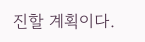진할 계획이다.